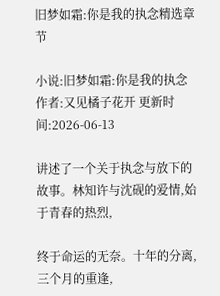旧梦如霜:你是我的执念精选章节

小说:旧梦如霜:你是我的执念 作者:又见橘子花开 更新时间:2026-06-13

讲述了一个关于执念与放下的故事。林知许与沈砚的爱情,始于青春的热烈,

终于命运的无奈。十年的分离,三个月的重逢,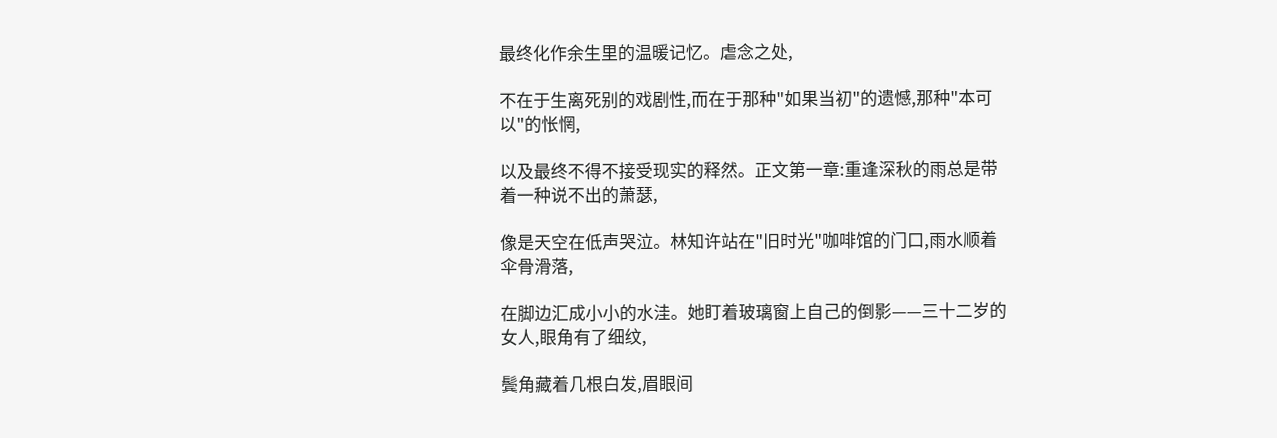最终化作余生里的温暖记忆。虐念之处,

不在于生离死别的戏剧性,而在于那种"如果当初"的遗憾,那种"本可以"的怅惘,

以及最终不得不接受现实的释然。正文第一章:重逢深秋的雨总是带着一种说不出的萧瑟,

像是天空在低声哭泣。林知许站在"旧时光"咖啡馆的门口,雨水顺着伞骨滑落,

在脚边汇成小小的水洼。她盯着玻璃窗上自己的倒影——三十二岁的女人,眼角有了细纹,

鬓角藏着几根白发,眉眼间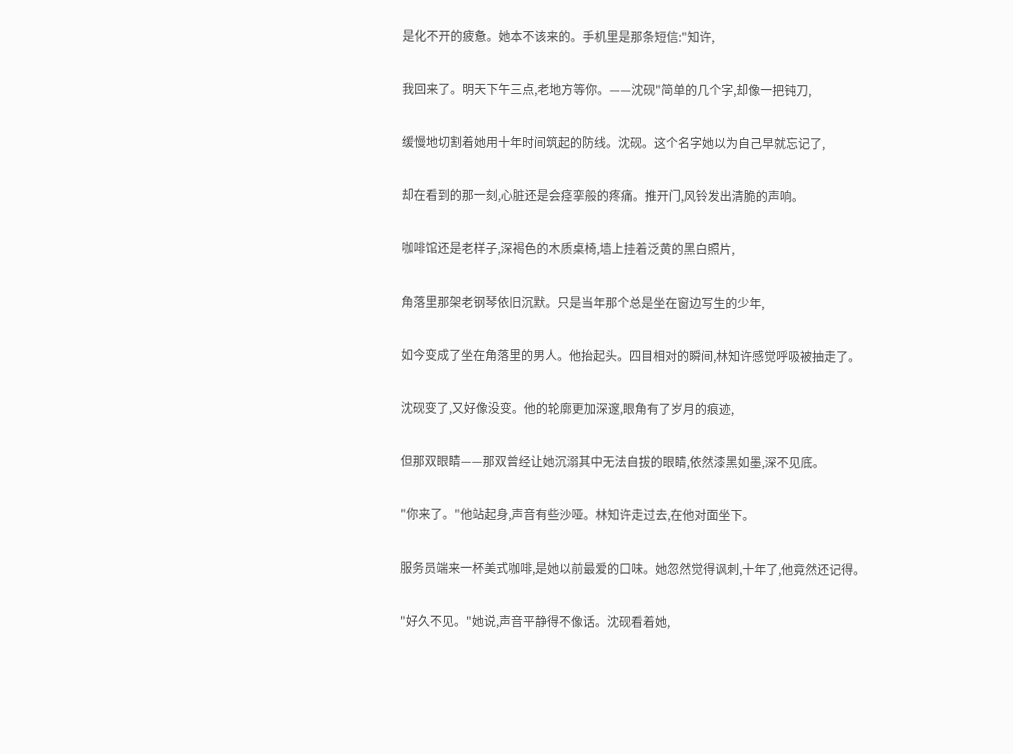是化不开的疲惫。她本不该来的。手机里是那条短信:"知许,

我回来了。明天下午三点,老地方等你。——沈砚"简单的几个字,却像一把钝刀,

缓慢地切割着她用十年时间筑起的防线。沈砚。这个名字她以为自己早就忘记了,

却在看到的那一刻,心脏还是会痉挛般的疼痛。推开门,风铃发出清脆的声响。

咖啡馆还是老样子,深褐色的木质桌椅,墙上挂着泛黄的黑白照片,

角落里那架老钢琴依旧沉默。只是当年那个总是坐在窗边写生的少年,

如今变成了坐在角落里的男人。他抬起头。四目相对的瞬间,林知许感觉呼吸被抽走了。

沈砚变了,又好像没变。他的轮廓更加深邃,眼角有了岁月的痕迹,

但那双眼睛——那双曾经让她沉溺其中无法自拔的眼睛,依然漆黑如墨,深不见底。

"你来了。"他站起身,声音有些沙哑。林知许走过去,在他对面坐下。

服务员端来一杯美式咖啡,是她以前最爱的口味。她忽然觉得讽刺,十年了,他竟然还记得。

"好久不见。"她说,声音平静得不像话。沈砚看着她,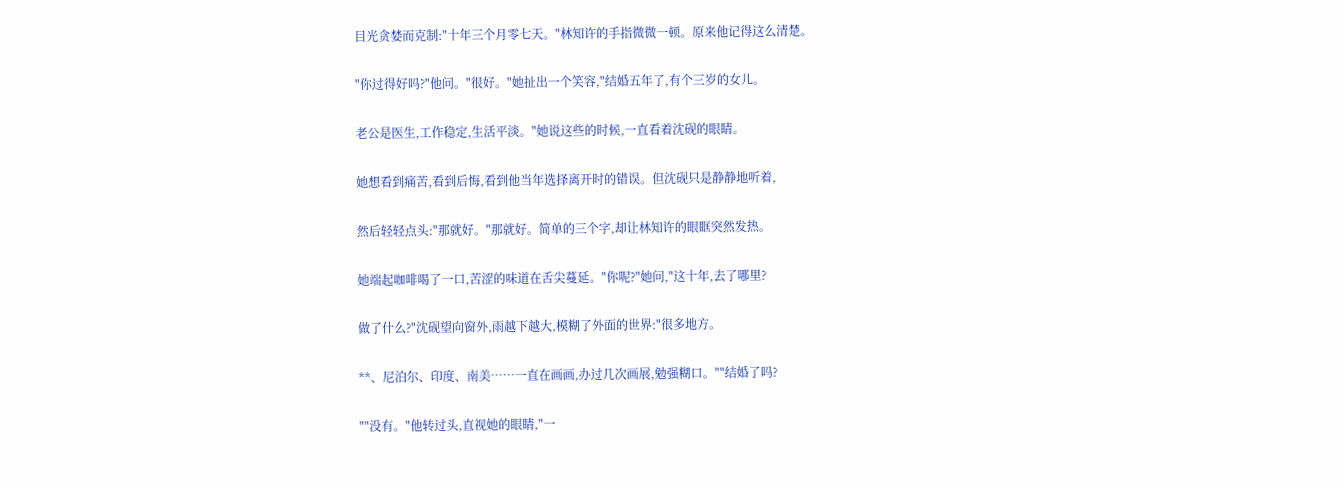目光贪婪而克制:"十年三个月零七天。"林知许的手指微微一顿。原来他记得这么清楚。

"你过得好吗?"他问。"很好。"她扯出一个笑容,"结婚五年了,有个三岁的女儿。

老公是医生,工作稳定,生活平淡。"她说这些的时候,一直看着沈砚的眼睛。

她想看到痛苦,看到后悔,看到他当年选择离开时的错误。但沈砚只是静静地听着,

然后轻轻点头:"那就好。"那就好。简单的三个字,却让林知许的眼眶突然发热。

她端起咖啡喝了一口,苦涩的味道在舌尖蔓延。"你呢?"她问,"这十年,去了哪里?

做了什么?"沈砚望向窗外,雨越下越大,模糊了外面的世界:"很多地方。

**、尼泊尔、印度、南美……一直在画画,办过几次画展,勉强糊口。""结婚了吗?

""没有。"他转过头,直视她的眼睛,"一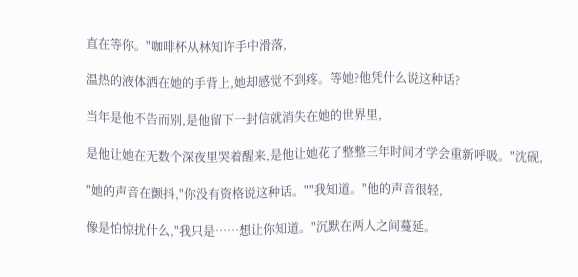直在等你。"咖啡杯从林知许手中滑落,

温热的液体洒在她的手背上,她却感觉不到疼。等她?他凭什么说这种话?

当年是他不告而别,是他留下一封信就消失在她的世界里,

是他让她在无数个深夜里哭着醒来,是他让她花了整整三年时间才学会重新呼吸。"沈砚,

"她的声音在颤抖,"你没有资格说这种话。""我知道。"他的声音很轻,

像是怕惊扰什么,"我只是……想让你知道。"沉默在两人之间蔓延。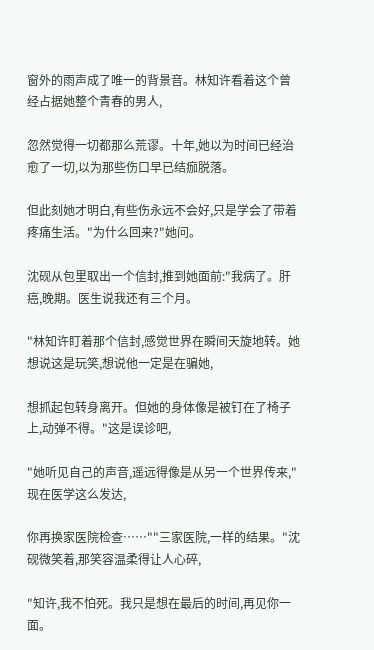窗外的雨声成了唯一的背景音。林知许看着这个曾经占据她整个青春的男人,

忽然觉得一切都那么荒谬。十年,她以为时间已经治愈了一切,以为那些伤口早已结痂脱落。

但此刻她才明白,有些伤永远不会好,只是学会了带着疼痛生活。"为什么回来?"她问。

沈砚从包里取出一个信封,推到她面前:"我病了。肝癌,晚期。医生说我还有三个月。

"林知许盯着那个信封,感觉世界在瞬间天旋地转。她想说这是玩笑,想说他一定是在骗她,

想抓起包转身离开。但她的身体像是被钉在了椅子上,动弹不得。"这是误诊吧,

"她听见自己的声音,遥远得像是从另一个世界传来,"现在医学这么发达,

你再换家医院检查……""三家医院,一样的结果。"沈砚微笑着,那笑容温柔得让人心碎,

"知许,我不怕死。我只是想在最后的时间,再见你一面。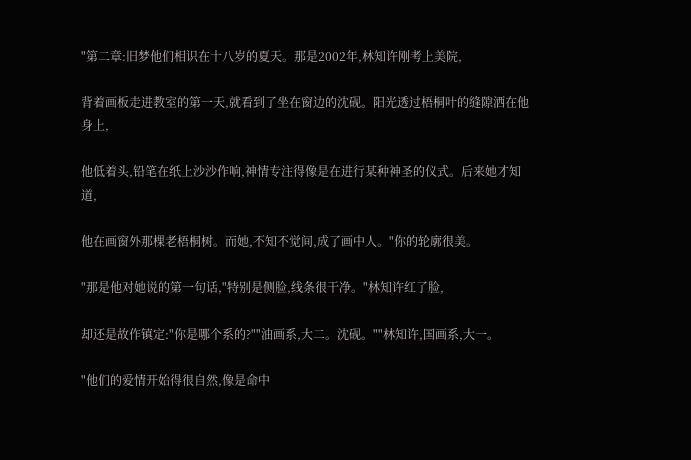"第二章:旧梦他们相识在十八岁的夏天。那是2002年,林知许刚考上美院,

背着画板走进教室的第一天,就看到了坐在窗边的沈砚。阳光透过梧桐叶的缝隙洒在他身上,

他低着头,铅笔在纸上沙沙作响,神情专注得像是在进行某种神圣的仪式。后来她才知道,

他在画窗外那棵老梧桐树。而她,不知不觉间,成了画中人。"你的轮廓很美。

"那是他对她说的第一句话,"特别是侧脸,线条很干净。"林知许红了脸,

却还是故作镇定:"你是哪个系的?""油画系,大二。沈砚。""林知许,国画系,大一。

"他们的爱情开始得很自然,像是命中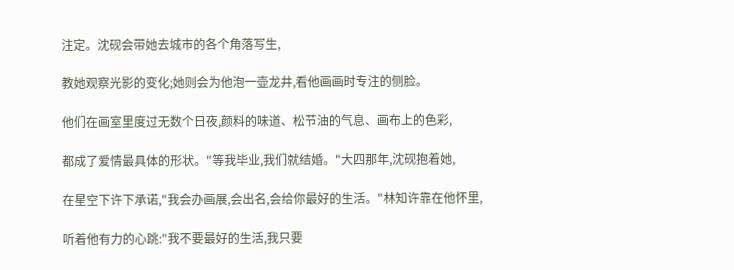注定。沈砚会带她去城市的各个角落写生,

教她观察光影的变化;她则会为他泡一壶龙井,看他画画时专注的侧脸。

他们在画室里度过无数个日夜,颜料的味道、松节油的气息、画布上的色彩,

都成了爱情最具体的形状。"等我毕业,我们就结婚。"大四那年,沈砚抱着她,

在星空下许下承诺,"我会办画展,会出名,会给你最好的生活。"林知许靠在他怀里,

听着他有力的心跳:"我不要最好的生活,我只要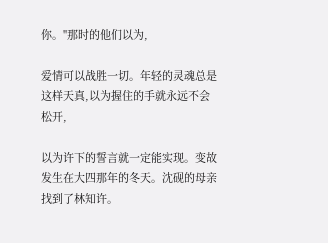你。"那时的他们以为,

爱情可以战胜一切。年轻的灵魂总是这样天真,以为握住的手就永远不会松开,

以为许下的誓言就一定能实现。变故发生在大四那年的冬天。沈砚的母亲找到了林知许。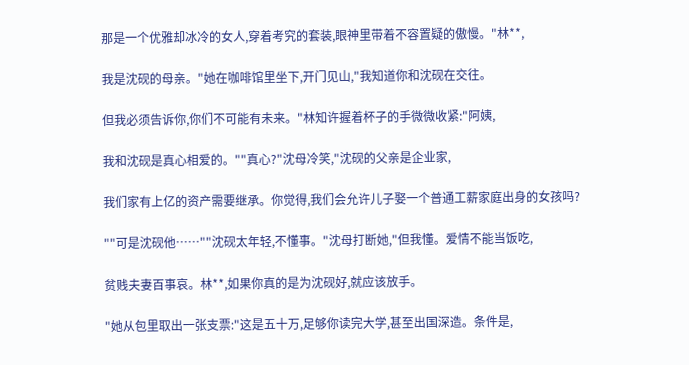那是一个优雅却冰冷的女人,穿着考究的套装,眼神里带着不容置疑的傲慢。"林**,

我是沈砚的母亲。"她在咖啡馆里坐下,开门见山,"我知道你和沈砚在交往。

但我必须告诉你,你们不可能有未来。"林知许握着杯子的手微微收紧:"阿姨,

我和沈砚是真心相爱的。""真心?"沈母冷笑,"沈砚的父亲是企业家,

我们家有上亿的资产需要继承。你觉得,我们会允许儿子娶一个普通工薪家庭出身的女孩吗?

""可是沈砚他……""沈砚太年轻,不懂事。"沈母打断她,"但我懂。爱情不能当饭吃,

贫贱夫妻百事哀。林**,如果你真的是为沈砚好,就应该放手。

"她从包里取出一张支票:"这是五十万,足够你读完大学,甚至出国深造。条件是,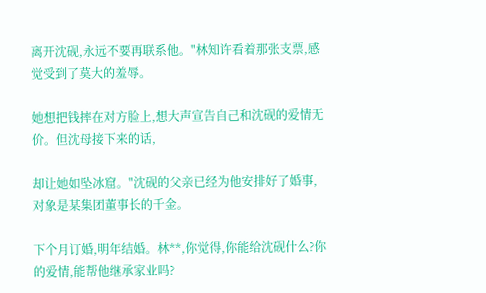离开沈砚,永远不要再联系他。"林知许看着那张支票,感觉受到了莫大的羞辱。

她想把钱摔在对方脸上,想大声宣告自己和沈砚的爱情无价。但沈母接下来的话,

却让她如坠冰窟。"沈砚的父亲已经为他安排好了婚事,对象是某集团董事长的千金。

下个月订婚,明年结婚。林**,你觉得,你能给沈砚什么?你的爱情,能帮他继承家业吗?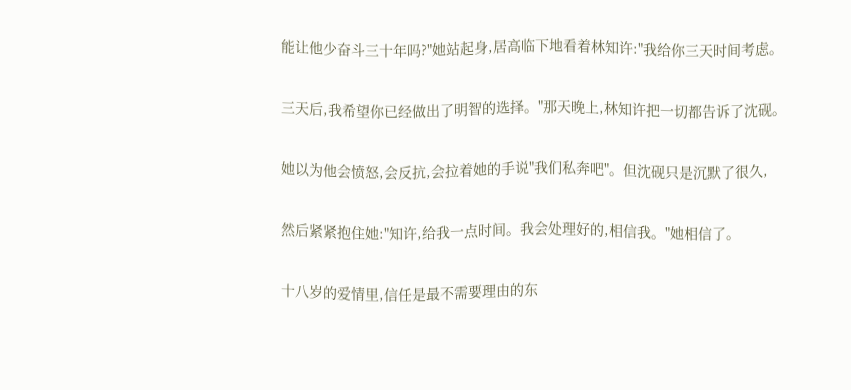能让他少奋斗三十年吗?"她站起身,居高临下地看着林知许:"我给你三天时间考虑。

三天后,我希望你已经做出了明智的选择。"那天晚上,林知许把一切都告诉了沈砚。

她以为他会愤怒,会反抗,会拉着她的手说"我们私奔吧"。但沈砚只是沉默了很久,

然后紧紧抱住她:"知许,给我一点时间。我会处理好的,相信我。"她相信了。

十八岁的爱情里,信任是最不需要理由的东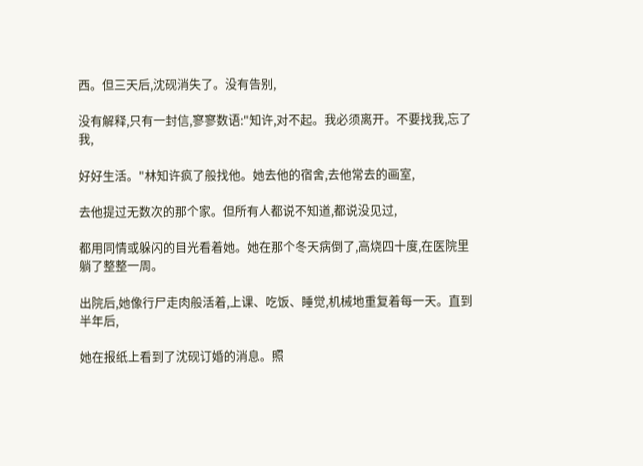西。但三天后,沈砚消失了。没有告别,

没有解释,只有一封信,寥寥数语:"知许,对不起。我必须离开。不要找我,忘了我,

好好生活。"林知许疯了般找他。她去他的宿舍,去他常去的画室,

去他提过无数次的那个家。但所有人都说不知道,都说没见过,

都用同情或躲闪的目光看着她。她在那个冬天病倒了,高烧四十度,在医院里躺了整整一周。

出院后,她像行尸走肉般活着,上课、吃饭、睡觉,机械地重复着每一天。直到半年后,

她在报纸上看到了沈砚订婚的消息。照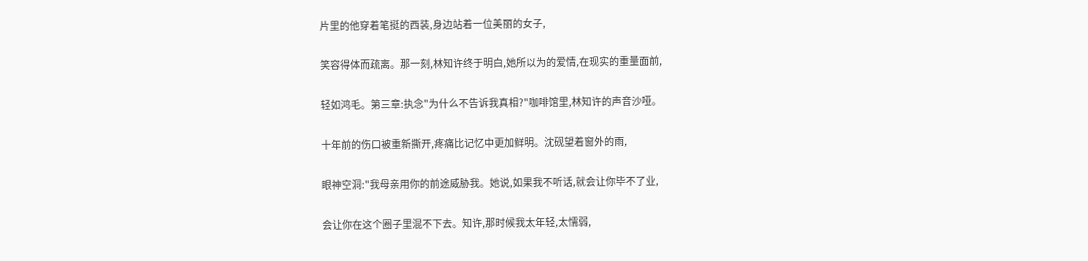片里的他穿着笔挺的西装,身边站着一位美丽的女子,

笑容得体而疏离。那一刻,林知许终于明白,她所以为的爱情,在现实的重量面前,

轻如鸿毛。第三章:执念"为什么不告诉我真相?"咖啡馆里,林知许的声音沙哑。

十年前的伤口被重新撕开,疼痛比记忆中更加鲜明。沈砚望着窗外的雨,

眼神空洞:"我母亲用你的前途威胁我。她说,如果我不听话,就会让你毕不了业,

会让你在这个圈子里混不下去。知许,那时候我太年轻,太懦弱,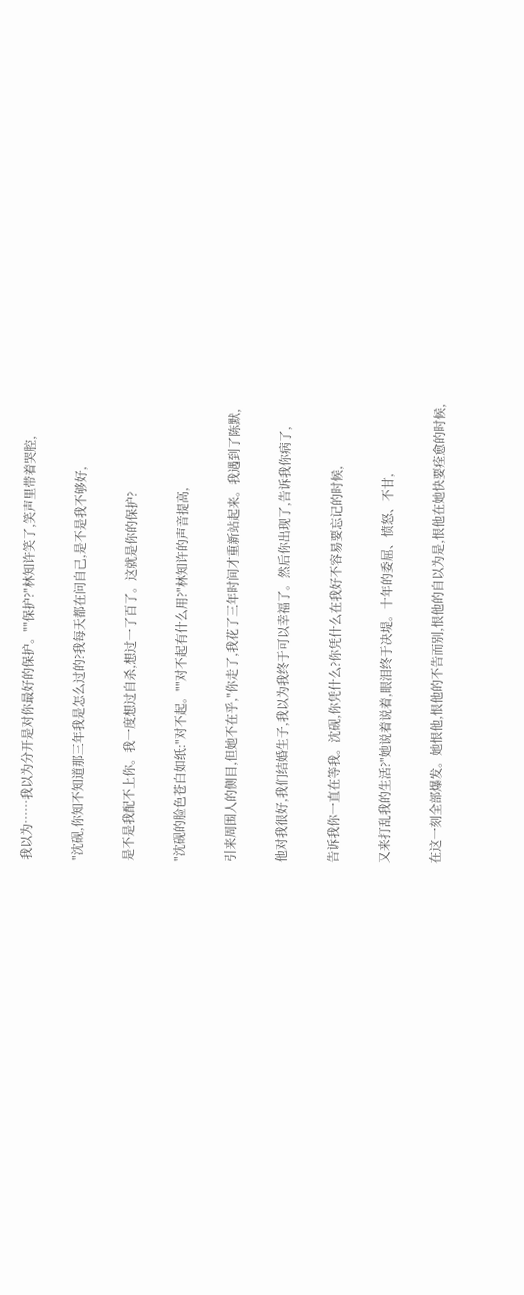我以为……我以为分开是对你最好的保护。""保护?"林知许笑了,笑声里带着哭腔,

"沈砚,你知不知道那三年我是怎么过的?我每天都在问自己,是不是我不够好,

是不是我配不上你。我一度想过自杀,想过一了百了。这就是你的保护?

"沈砚的脸色苍白如纸:"对不起。""对不起有什么用?"林知许的声音提高,

引来周围人的侧目,但她不在乎,"你走了,我花了三年时间才重新站起来。我遇到了陈默,

他对我很好,我们结婚生子,我以为我终于可以幸福了。然后你出现了,告诉我你病了,

告诉我你一直在等我。沈砚,你凭什么?你凭什么在我好不容易要忘记的时候,

又来打乱我的生活?"她说着说着,眼泪终于决堤。十年的委屈、愤怒、不甘,

在这一刻全部爆发。她恨他,恨他的不告而别,恨他的自以为是,恨他在她快要痊愈的时候,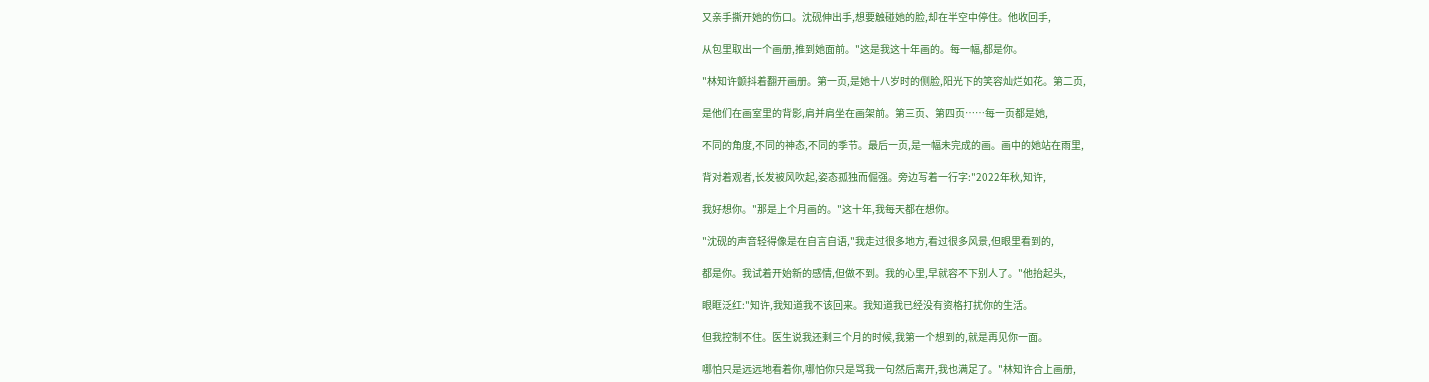又亲手撕开她的伤口。沈砚伸出手,想要触碰她的脸,却在半空中停住。他收回手,

从包里取出一个画册,推到她面前。"这是我这十年画的。每一幅,都是你。

"林知许颤抖着翻开画册。第一页,是她十八岁时的侧脸,阳光下的笑容灿烂如花。第二页,

是他们在画室里的背影,肩并肩坐在画架前。第三页、第四页……每一页都是她,

不同的角度,不同的神态,不同的季节。最后一页,是一幅未完成的画。画中的她站在雨里,

背对着观者,长发被风吹起,姿态孤独而倔强。旁边写着一行字:"2022年秋,知许,

我好想你。"那是上个月画的。"这十年,我每天都在想你。

"沈砚的声音轻得像是在自言自语,"我走过很多地方,看过很多风景,但眼里看到的,

都是你。我试着开始新的感情,但做不到。我的心里,早就容不下别人了。"他抬起头,

眼眶泛红:"知许,我知道我不该回来。我知道我已经没有资格打扰你的生活。

但我控制不住。医生说我还剩三个月的时候,我第一个想到的,就是再见你一面。

哪怕只是远远地看着你,哪怕你只是骂我一句然后离开,我也满足了。"林知许合上画册,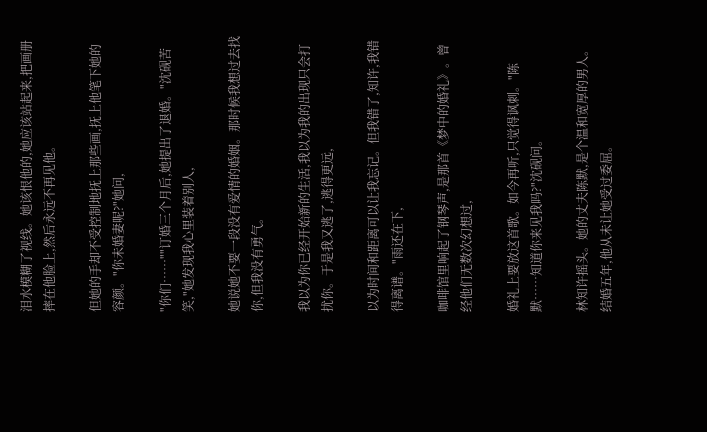泪水模糊了视线。她该恨他的,她应该站起来,把画册摔在他脸上,然后永远不再见他。

但她的手却不受控制地抚上那些画,抚上他笔下她的容颜。"你未婚妻呢?"她问,

"你们……""订婚三个月后,她提出了退婚。"沈砚苦笑,"她发现我心里装着别人,

她说她不要一段没有爱情的婚姻。那时候我想过去找你,但我没有勇气。

我以为你已经开始新的生活,我以为我的出现只会打扰你。于是我又逃了,逃得更远,

以为时间和距离可以让我忘记。但我错了,知许,我错得离谱。"雨还在下,

咖啡馆里响起了钢琴声,是那首《梦中的婚礼》。曾经他们无数次幻想过,

婚礼上要放这首歌。如今再听,只觉得讽刺。"陈默……知道你来见我吗?"沈砚问。

林知许摇头。她的丈夫陈默,是个温和宽厚的男人。结婚五年,他从未让她受过委屈。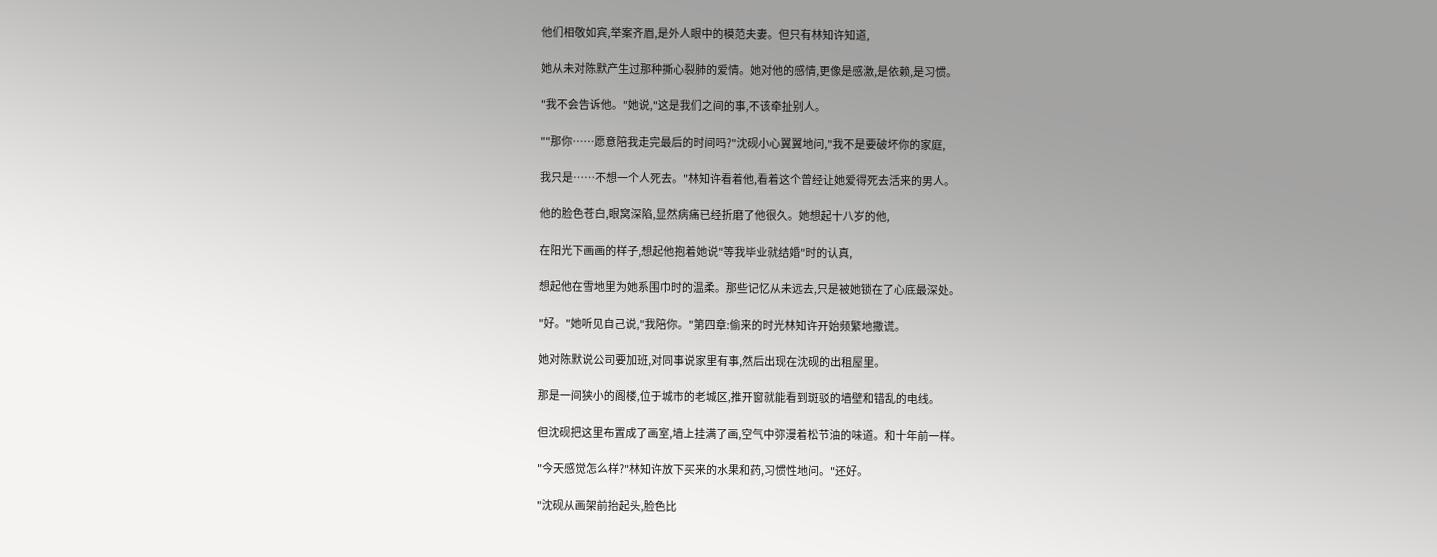他们相敬如宾,举案齐眉,是外人眼中的模范夫妻。但只有林知许知道,

她从未对陈默产生过那种撕心裂肺的爱情。她对他的感情,更像是感激,是依赖,是习惯。

"我不会告诉他。"她说,"这是我们之间的事,不该牵扯别人。

""那你……愿意陪我走完最后的时间吗?"沈砚小心翼翼地问,"我不是要破坏你的家庭,

我只是……不想一个人死去。"林知许看着他,看着这个曾经让她爱得死去活来的男人。

他的脸色苍白,眼窝深陷,显然病痛已经折磨了他很久。她想起十八岁的他,

在阳光下画画的样子,想起他抱着她说"等我毕业就结婚"时的认真,

想起他在雪地里为她系围巾时的温柔。那些记忆从未远去,只是被她锁在了心底最深处。

"好。"她听见自己说,"我陪你。"第四章:偷来的时光林知许开始频繁地撒谎。

她对陈默说公司要加班,对同事说家里有事,然后出现在沈砚的出租屋里。

那是一间狭小的阁楼,位于城市的老城区,推开窗就能看到斑驳的墙壁和错乱的电线。

但沈砚把这里布置成了画室,墙上挂满了画,空气中弥漫着松节油的味道。和十年前一样。

"今天感觉怎么样?"林知许放下买来的水果和药,习惯性地问。"还好。

"沈砚从画架前抬起头,脸色比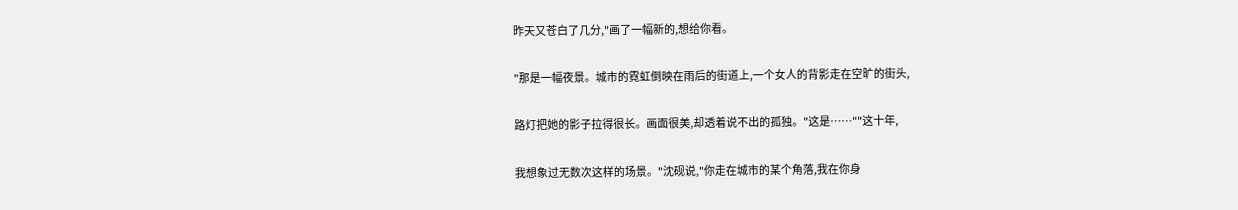昨天又苍白了几分,"画了一幅新的,想给你看。

"那是一幅夜景。城市的霓虹倒映在雨后的街道上,一个女人的背影走在空旷的街头,

路灯把她的影子拉得很长。画面很美,却透着说不出的孤独。"这是……""这十年,

我想象过无数次这样的场景。"沈砚说,"你走在城市的某个角落,我在你身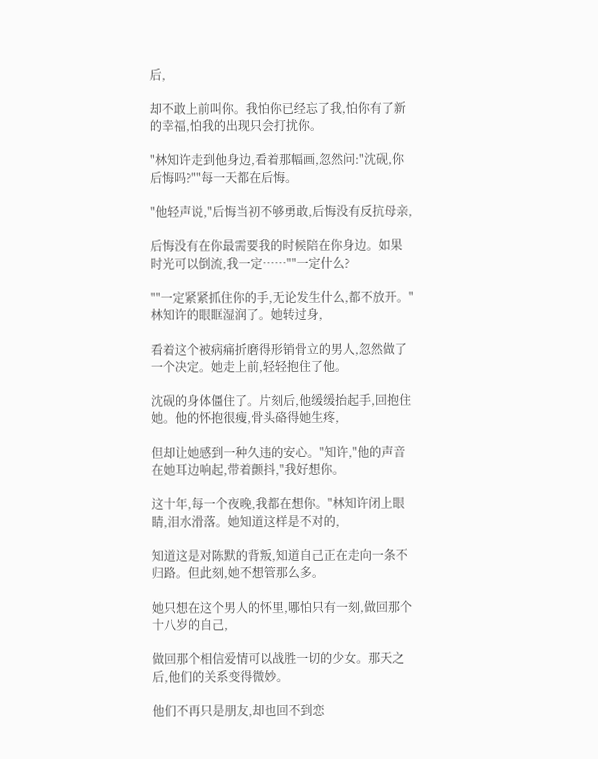后,

却不敢上前叫你。我怕你已经忘了我,怕你有了新的幸福,怕我的出现只会打扰你。

"林知许走到他身边,看着那幅画,忽然问:"沈砚,你后悔吗?""每一天都在后悔。

"他轻声说,"后悔当初不够勇敢,后悔没有反抗母亲,

后悔没有在你最需要我的时候陪在你身边。如果时光可以倒流,我一定……""一定什么?

""一定紧紧抓住你的手,无论发生什么,都不放开。"林知许的眼眶湿润了。她转过身,

看着这个被病痛折磨得形销骨立的男人,忽然做了一个决定。她走上前,轻轻抱住了他。

沈砚的身体僵住了。片刻后,他缓缓抬起手,回抱住她。他的怀抱很瘦,骨头硌得她生疼,

但却让她感到一种久违的安心。"知许,"他的声音在她耳边响起,带着颤抖,"我好想你。

这十年,每一个夜晚,我都在想你。"林知许闭上眼睛,泪水滑落。她知道这样是不对的,

知道这是对陈默的背叛,知道自己正在走向一条不归路。但此刻,她不想管那么多。

她只想在这个男人的怀里,哪怕只有一刻,做回那个十八岁的自己,

做回那个相信爱情可以战胜一切的少女。那天之后,他们的关系变得微妙。

他们不再只是朋友,却也回不到恋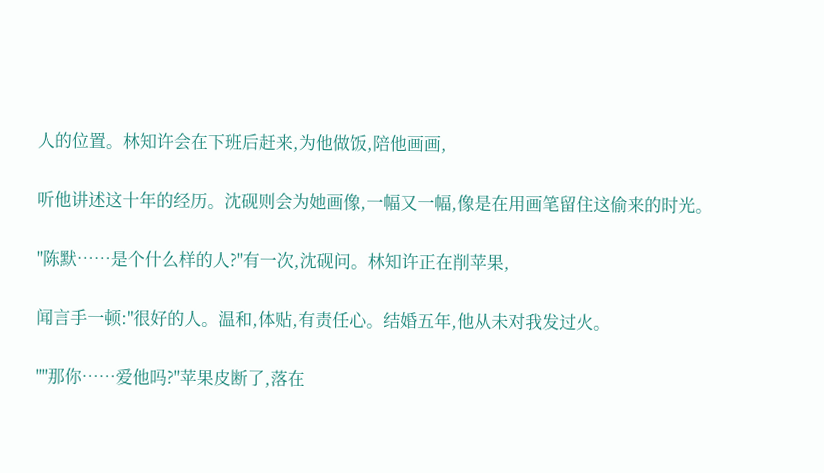人的位置。林知许会在下班后赶来,为他做饭,陪他画画,

听他讲述这十年的经历。沈砚则会为她画像,一幅又一幅,像是在用画笔留住这偷来的时光。

"陈默……是个什么样的人?"有一次,沈砚问。林知许正在削苹果,

闻言手一顿:"很好的人。温和,体贴,有责任心。结婚五年,他从未对我发过火。

""那你……爱他吗?"苹果皮断了,落在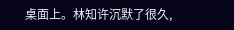桌面上。林知许沉默了很久,